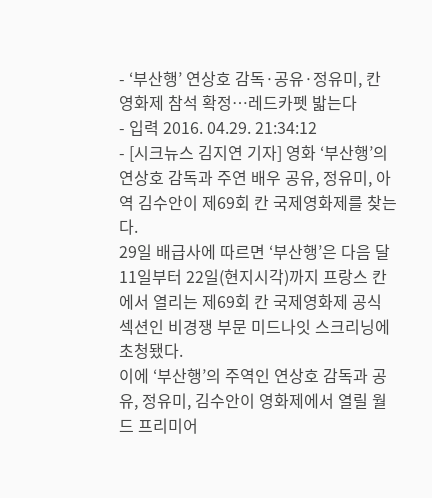- ‘부산행’ 연상호 감독·공유·정유미, 칸 영화제 참석 확정…레드카펫 밟는다
- 입력 2016. 04.29. 21:34:12
- [시크뉴스 김지연 기자] 영화 ‘부산행’의 연상호 감독과 주연 배우 공유, 정유미, 아역 김수안이 제69회 칸 국제영화제를 찾는다.
29일 배급사에 따르면 ‘부산행’은 다음 달 11일부터 22일(현지시각)까지 프랑스 칸에서 열리는 제69회 칸 국제영화제 공식 섹션인 비경쟁 부문 미드나잇 스크리닝에 초청됐다.
이에 ‘부산행’의 주역인 연상호 감독과 공유, 정유미, 김수안이 영화제에서 열릴 월드 프리미어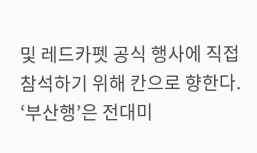및 레드카펫 공식 행사에 직접 참석하기 위해 칸으로 향한다.
‘부산행’은 전대미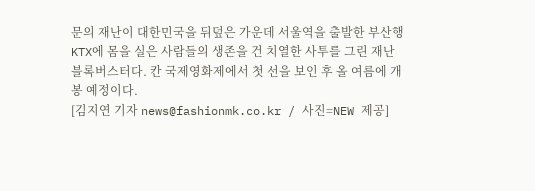문의 재난이 대한민국을 뒤덮은 가운데 서울역을 출발한 부산행 KTX에 몸을 실은 사람들의 생존을 건 치열한 사투를 그린 재난 블록버스터다. 칸 국제영화제에서 첫 선을 보인 후 올 여름에 개봉 예정이다.
[김지연 기자 news@fashionmk.co.kr / 사진=NEW 제공]